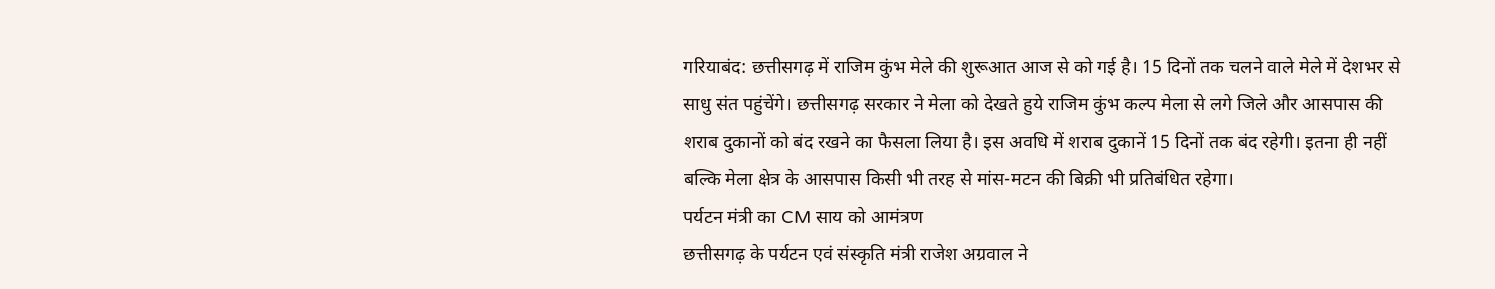गरियाबंद: छत्तीसगढ़ में राजिम कुंभ मेले की शुरूआत आज से को गई है। 15 दिनों तक चलने वाले मेले में देशभर से साधु संत पहुंचेंगे। छत्तीसगढ़ सरकार ने मेला को देखते हुये राजिम कुंभ कल्प मेला से लगे जिले और आसपास की शराब दुकानों को बंद रखने का फैसला लिया है। इस अवधि में शराब दुकानें 15 दिनों तक बंद रहेगी। इतना ही नहीं बल्कि मेला क्षेत्र के आसपास किसी भी तरह से मांस-मटन की बिक्री भी प्रतिबंधित रहेगा।
पर्यटन मंत्री का CM साय को आमंत्रण
छत्तीसगढ़ के पर्यटन एवं संस्कृति मंत्री राजेश अग्रवाल ने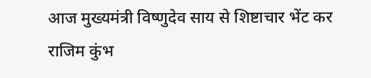आज मुख्यमंत्री विष्णुदेव साय से शिष्टाचार भेंट कर राजिम कुंभ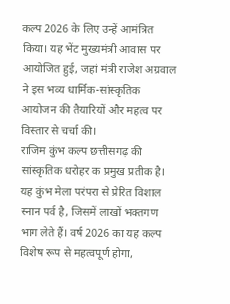कल्प 2026 के लिए उन्हें आमंत्रित किया। यह भेंट मुख्यमंत्री आवास पर आयोजित हुई, जहां मंत्री राजेश अग्रवाल ने इस भव्य धार्मिक-सांस्कृतिक आयोजन की तैयारियों और महत्व पर विस्तार से चर्चा की।
राजिम कुंभ कल्प छत्तीसगढ़ की सांस्कृतिक धरोहर क प्रमुख प्रतीक है। यह कुंभ मेला परंपरा से प्रेरित विशाल स्नान पर्व है, जिसमें लाखों भक्तगण भाग लेते हैं। वर्ष 2026 का यह कल्प विशेष रूप से महत्वपूर्ण होगा,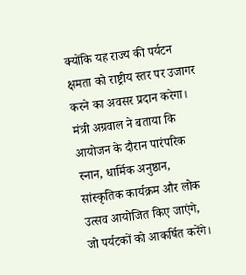क्योंकि यह राज्य की पर्यटन क्षमता को राष्ट्रीय स्तर पर उजागर करने का अवसर प्रदान करेगा। मंत्री अग्रवाल ने बताया कि आयोजन के दौरान पारंपरिक स्नान, धार्मिक अनुष्ठान, सांस्कृतिक कार्यक्रम और लोक उत्सव आयोजित किए जाएंगे, जो पर्यटकों को आकर्षित करेंगे।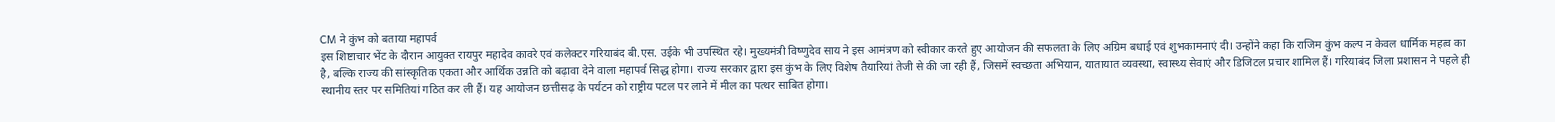CM ने कुंभ को बताया महापर्व
इस शिष्टाचार भेंट के दौरान आयुक्त रायपुर महादेव कावरे एवं कलेक्टर गरियाबंद बी.एस. उईके भी उपस्थित रहे। मुख्यमंत्री विष्णुदेव साय ने इस आमंत्रण को स्वीकार करते हुए आयोजन की सफलता के लिए अग्रिम बधाई एवं शुभकामनाएं दी। उन्होंने कहा कि राजिम कुंभ कल्प न केवल धार्मिक महत्व का है, बल्कि राज्य की सांस्कृतिक एकता और आर्थिक उन्नति को बढ़ावा देने वाला महापर्व सिद्ध होगा। राज्य सरकार द्वारा इस कुंभ के लिए विशेष तैयारियां तेजी से की जा रही हैं, जिसमें स्वच्छता अभियान, यातायात व्यवस्था, स्वास्थ्य सेवाएं और डिजिटल प्रचार शामिल हैं। गरियाबंद जिला प्रशासन ने पहले ही स्थानीय स्तर पर समितियां गठित कर ली हैं। यह आयोजन छत्तीसढ़ के पर्यटन को राष्ट्रीय पटल पर लाने में मील का पत्थर साबित होगा।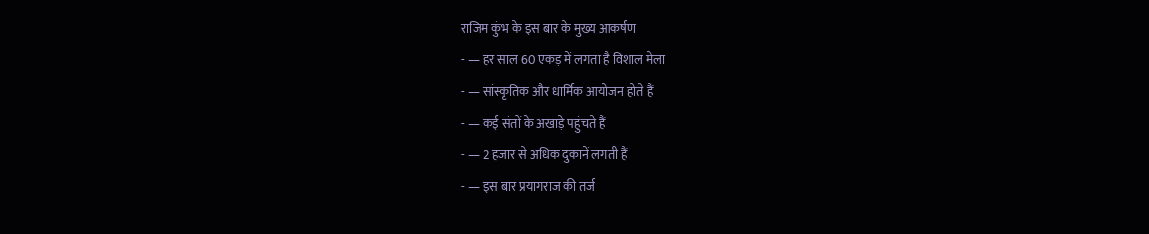राजिम कुंभ के इस बार के मुख्य आकर्षण
- — हर साल 60 एकड़ में लगता है विशाल मेला
- — सांस्कृतिक और धार्मिक आयोजन होते हैं
- — कई संतों के अखाड़े पहुंचते हैं
- — 2 हजार से अधिक दुकानें लगती हैं
- — इस बार प्रयागराज की तर्ज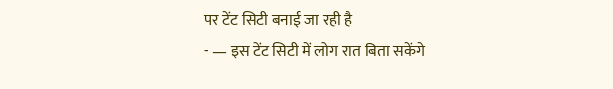पर टेंट सिटी बनाई जा रही है
- — इस टेंट सिटी में लोग रात बिता सकेंगे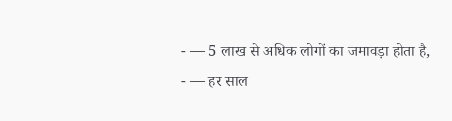- — 5 लाख से अधिक लोगों का जमावड़ा होता है,
- — हर साल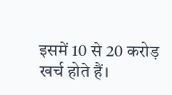इसमें 10 से 20 करोड़ खर्च होते हैं।